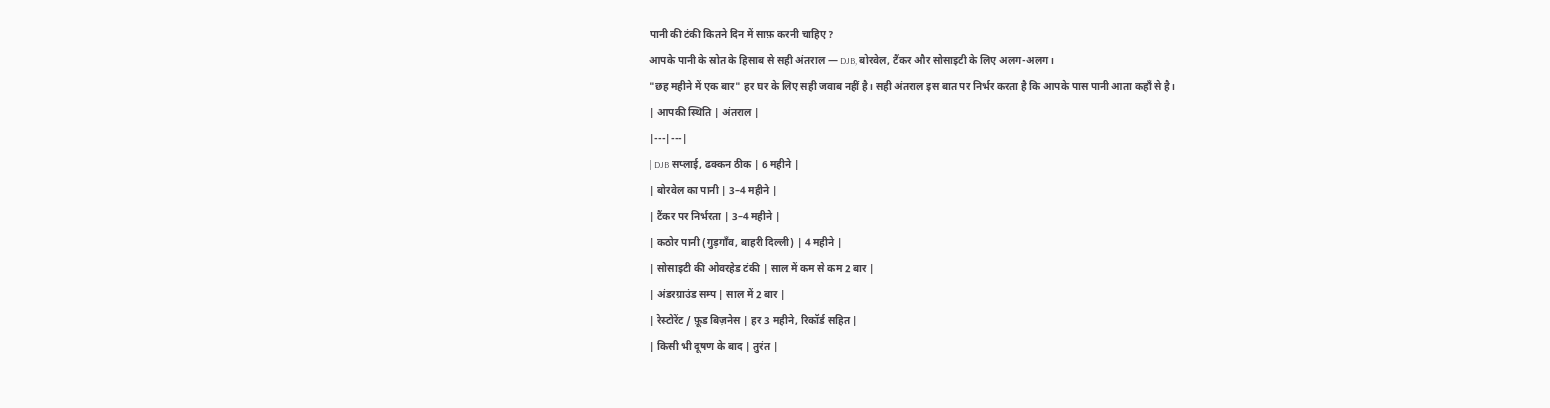पानी की टंकी कितने दिन में साफ़ करनी चाहिए?
आपके पानी के स्रोत के हिसाब से सही अंतराल — DJB, बोरवेल, टैंकर और सोसाइटी के लिए अलग-अलग।
"छह महीने में एक बार" हर घर के लिए सही जवाब नहीं है। सही अंतराल इस बात पर निर्भर करता है कि आपके पास पानी आता कहाँ से है।
| आपकी स्थिति | अंतराल |
|---|---|
| DJB सप्लाई, ढक्कन ठीक | 6 महीने |
| बोरवेल का पानी | 3–4 महीने |
| टैंकर पर निर्भरता | 3–4 महीने |
| कठोर पानी (गुड़गाँव, बाहरी दिल्ली) | 4 महीने |
| सोसाइटी की ओवरहेड टंकी | साल में कम से कम 2 बार |
| अंडरग्राउंड सम्प | साल में 2 बार |
| रेस्टोरेंट / फ़ूड बिज़नेस | हर 3 महीने, रिकॉर्ड सहित |
| किसी भी दूषण के बाद | तुरंत |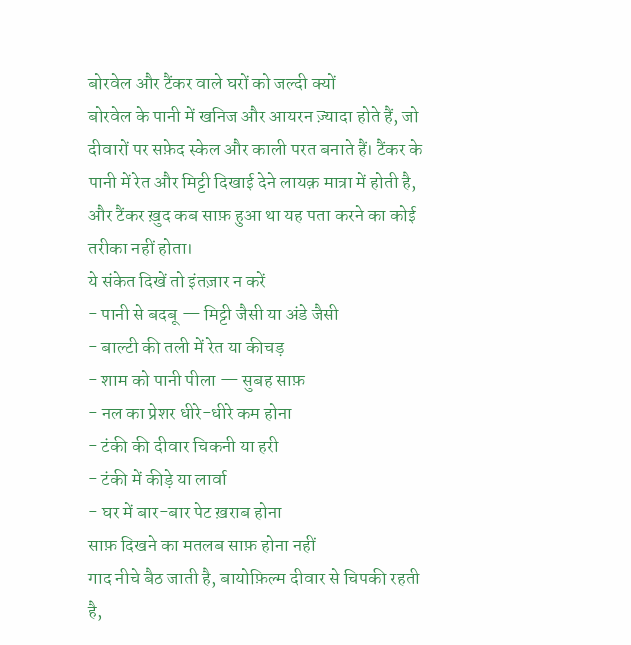बोरवेल और टैंकर वाले घरों को जल्दी क्यों
बोरवेल के पानी में खनिज और आयरन ज़्यादा होते हैं, जो दीवारों पर सफ़ेद स्केल और काली परत बनाते हैं। टैंकर के पानी में रेत और मिट्टी दिखाई देने लायक़ मात्रा में होती है, और टैंकर ख़ुद कब साफ़ हुआ था यह पता करने का कोई तरीका नहीं होता।
ये संकेत दिखें तो इंतज़ार न करें
- पानी से बदबू — मिट्टी जैसी या अंडे जैसी
- बाल्टी की तली में रेत या कीचड़
- शाम को पानी पीला — सुबह साफ़
- नल का प्रेशर धीरे-धीरे कम होना
- टंकी की दीवार चिकनी या हरी
- टंकी में कीड़े या लार्वा
- घर में बार-बार पेट ख़राब होना
साफ़ दिखने का मतलब साफ़ होना नहीं
गाद नीचे बैठ जाती है, बायोफ़िल्म दीवार से चिपकी रहती है,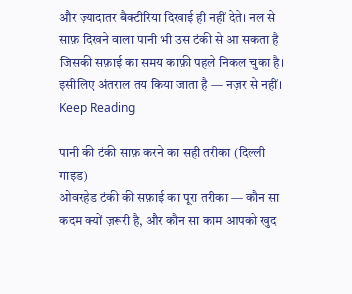और ज़्यादातर बैक्टीरिया दिखाई ही नहीं देते। नल से साफ़ दिखने वाला पानी भी उस टंकी से आ सकता है जिसकी सफ़ाई का समय काफ़ी पहले निकल चुका है। इसीलिए अंतराल तय किया जाता है — नज़र से नहीं।
Keep Reading

पानी की टंकी साफ़ करने का सही तरीका (दिल्ली गाइड)
ओवरहेड टंकी की सफ़ाई का पूरा तरीका — कौन सा कदम क्यों ज़रूरी है, और कौन सा काम आपको खुद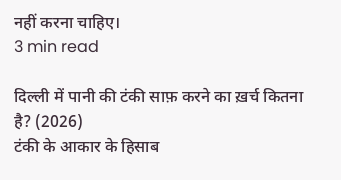नहीं करना चाहिए।
3 min read

दिल्ली में पानी की टंकी साफ़ करने का ख़र्च कितना है? (2026)
टंकी के आकार के हिसाब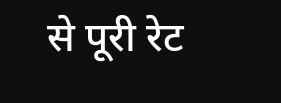से पूरी रेट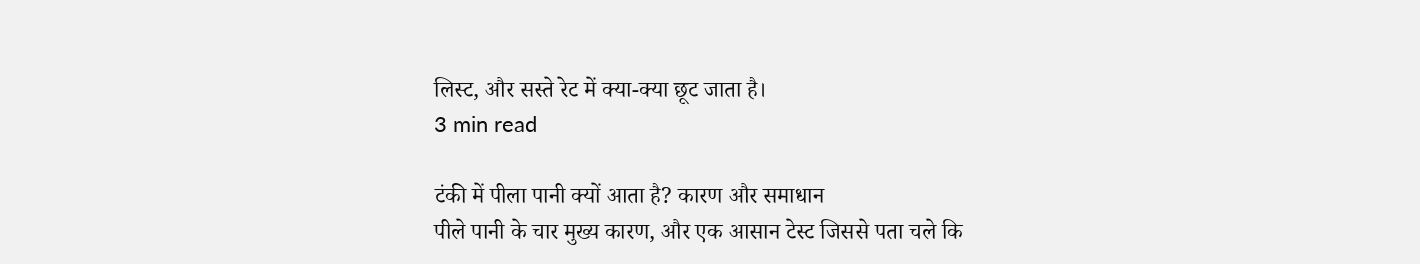लिस्ट, और सस्ते रेट में क्या-क्या छूट जाता है।
3 min read

टंकी में पीला पानी क्यों आता है? कारण और समाधान
पीले पानी के चार मुख्य कारण, और एक आसान टेस्ट जिससे पता चले कि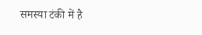समस्या टंकी में है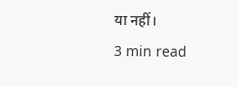या नहीं।
3 min read